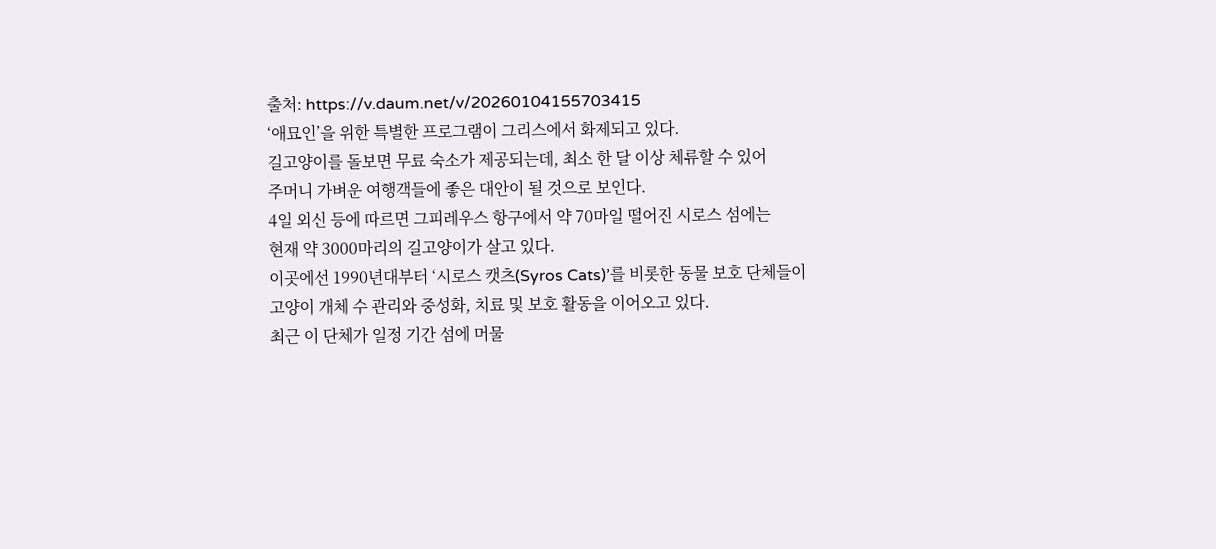출처: https://v.daum.net/v/20260104155703415
‘애묘인’을 위한 특별한 프로그램이 그리스에서 화제되고 있다.
길고양이를 돌보면 무료 숙소가 제공되는데, 최소 한 달 이상 체류할 수 있어
주머니 가벼운 여행객들에 좋은 대안이 될 것으로 보인다.
4일 외신 등에 따르면 그피레우스 항구에서 약 70마일 떨어진 시로스 섬에는
현재 약 3000마리의 길고양이가 살고 있다.
이곳에선 1990년대부터 ‘시로스 캣츠(Syros Cats)’를 비롯한 동물 보호 단체들이
고양이 개체 수 관리와 중성화, 치료 및 보호 활동을 이어오고 있다.
최근 이 단체가 일정 기간 섬에 머물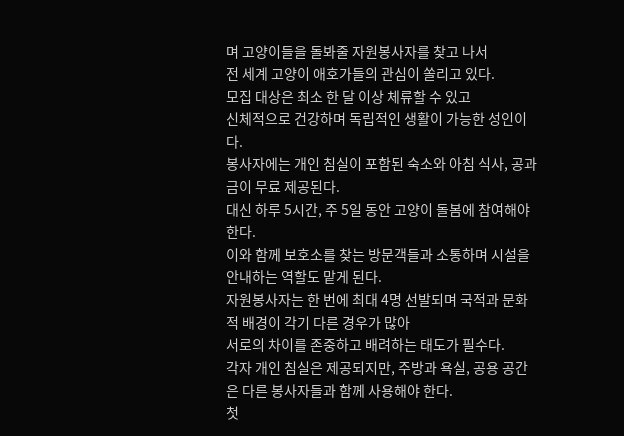며 고양이들을 돌봐줄 자원봉사자를 찾고 나서
전 세계 고양이 애호가들의 관심이 쏠리고 있다.
모집 대상은 최소 한 달 이상 체류할 수 있고
신체적으로 건강하며 독립적인 생활이 가능한 성인이다.
봉사자에는 개인 침실이 포함된 숙소와 아침 식사, 공과금이 무료 제공된다.
대신 하루 5시간, 주 5일 동안 고양이 돌봄에 참여해야 한다.
이와 함께 보호소를 찾는 방문객들과 소통하며 시설을 안내하는 역할도 맡게 된다.
자원봉사자는 한 번에 최대 4명 선발되며 국적과 문화적 배경이 각기 다른 경우가 많아
서로의 차이를 존중하고 배려하는 태도가 필수다.
각자 개인 침실은 제공되지만, 주방과 욕실, 공용 공간은 다른 봉사자들과 함께 사용해야 한다.
첫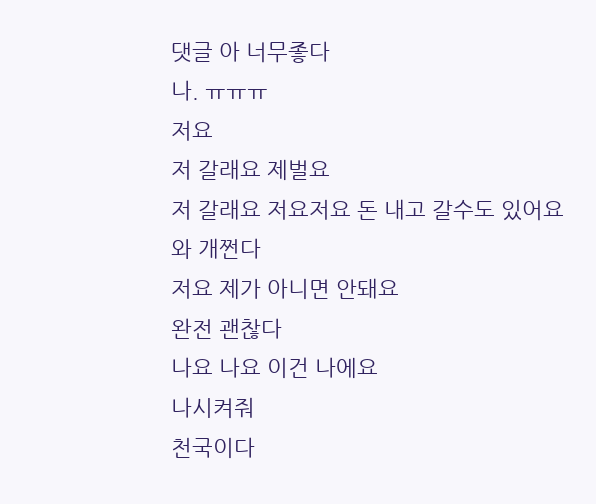댓글 아 너무좋다
나. ㅠㅠㅠ
저요
저 갈래요 제벌요
저 갈래요 저요저요 돈 내고 갈수도 있어요
와 개쩐다
저요 제가 아니면 안돼요
완전 괜찮다
나요 나요 이건 나에요
나시켜줘
천국이다